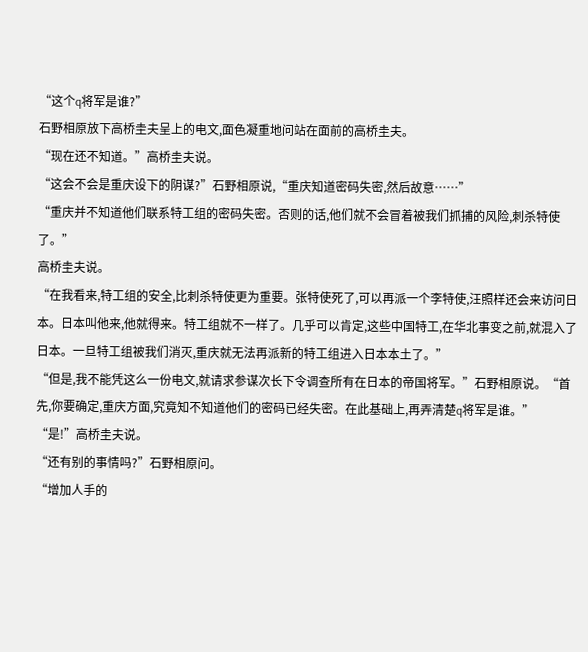“这个q将军是谁?”
石野相原放下高桥圭夫呈上的电文,面色凝重地问站在面前的高桥圭夫。
“现在还不知道。”高桥圭夫说。
“这会不会是重庆设下的阴谋?”石野相原说,“重庆知道密码失密,然后故意……”
“重庆并不知道他们联系特工组的密码失密。否则的话,他们就不会冒着被我们抓捕的风险,刺杀特使了。”
高桥圭夫说。
“在我看来,特工组的安全,比刺杀特使更为重要。张特使死了,可以再派一个李特使,汪照样还会来访问日本。日本叫他来,他就得来。特工组就不一样了。几乎可以肯定,这些中国特工,在华北事变之前,就混入了日本。一旦特工组被我们消灭,重庆就无法再派新的特工组进入日本本土了。”
“但是,我不能凭这么一份电文,就请求参谋次长下令调查所有在日本的帝国将军。”石野相原说。“首先,你要确定,重庆方面,究竟知不知道他们的密码已经失密。在此基础上,再弄清楚q将军是谁。”
“是!”高桥圭夫说。
“还有别的事情吗?”石野相原问。
“增加人手的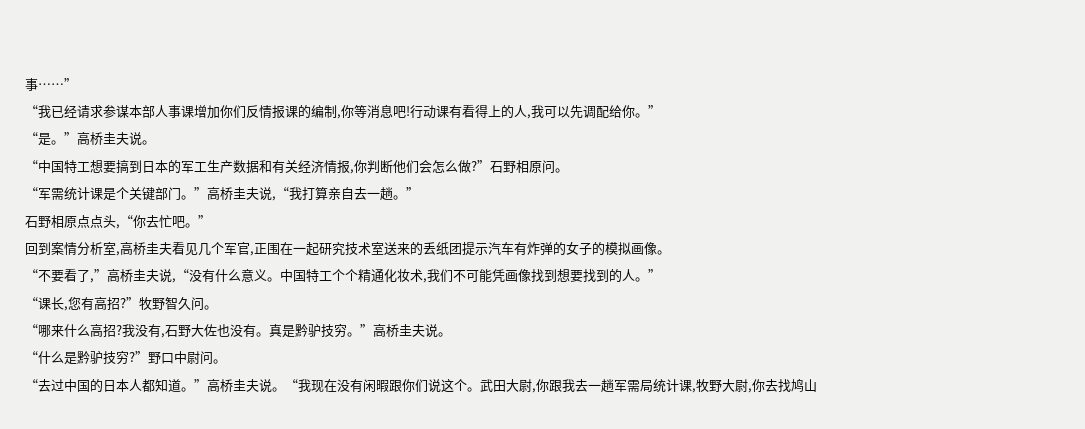事……”
“我已经请求参谋本部人事课增加你们反情报课的编制,你等消息吧!行动课有看得上的人,我可以先调配给你。”
“是。”高桥圭夫说。
“中国特工想要搞到日本的军工生产数据和有关经济情报,你判断他们会怎么做?”石野相原问。
“军需统计课是个关键部门。”高桥圭夫说,“我打算亲自去一趟。”
石野相原点点头,“你去忙吧。”
回到案情分析室,高桥圭夫看见几个军官,正围在一起研究技术室送来的丢纸团提示汽车有炸弹的女子的模拟画像。
“不要看了,”高桥圭夫说,“没有什么意义。中国特工个个精通化妆术,我们不可能凭画像找到想要找到的人。”
“课长,您有高招?”牧野智久问。
“哪来什么高招?我没有,石野大佐也没有。真是黔驴技穷。”高桥圭夫说。
“什么是黔驴技穷?”野口中尉问。
“去过中国的日本人都知道。”高桥圭夫说。“我现在没有闲暇跟你们说这个。武田大尉,你跟我去一趟军需局统计课,牧野大尉,你去找鸠山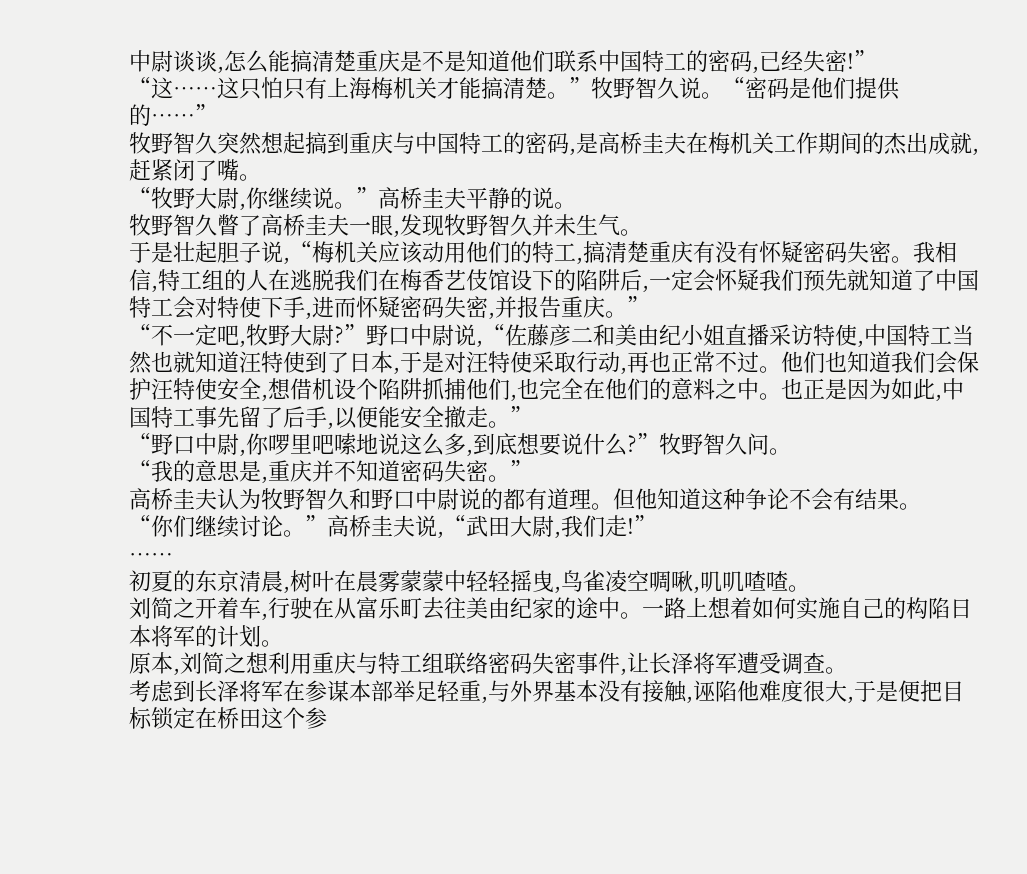中尉谈谈,怎么能搞清楚重庆是不是知道他们联系中国特工的密码,已经失密!”
“这……这只怕只有上海梅机关才能搞清楚。”牧野智久说。“密码是他们提供的……”
牧野智久突然想起搞到重庆与中国特工的密码,是高桥圭夫在梅机关工作期间的杰出成就,赶紧闭了嘴。
“牧野大尉,你继续说。”高桥圭夫平静的说。
牧野智久瞥了高桥圭夫一眼,发现牧野智久并未生气。
于是壮起胆子说,“梅机关应该动用他们的特工,搞清楚重庆有没有怀疑密码失密。我相信,特工组的人在逃脱我们在梅香艺伎馆设下的陷阱后,一定会怀疑我们预先就知道了中国特工会对特使下手,进而怀疑密码失密,并报告重庆。”
“不一定吧,牧野大尉?”野口中尉说,“佐藤彦二和美由纪小姐直播采访特使,中国特工当然也就知道汪特使到了日本,于是对汪特使采取行动,再也正常不过。他们也知道我们会保护汪特使安全,想借机设个陷阱抓捕他们,也完全在他们的意料之中。也正是因为如此,中国特工事先留了后手,以便能安全撤走。”
“野口中尉,你啰里吧嗦地说这么多,到底想要说什么?”牧野智久问。
“我的意思是,重庆并不知道密码失密。”
高桥圭夫认为牧野智久和野口中尉说的都有道理。但他知道这种争论不会有结果。
“你们继续讨论。”高桥圭夫说,“武田大尉,我们走!”
……
初夏的东京清晨,树叶在晨雾蒙蒙中轻轻摇曳,鸟雀凌空啁啾,叽叽喳喳。
刘简之开着车,行驶在从富乐町去往美由纪家的途中。一路上想着如何实施自己的构陷日本将军的计划。
原本,刘简之想利用重庆与特工组联络密码失密事件,让长泽将军遭受调查。
考虑到长泽将军在参谋本部举足轻重,与外界基本没有接触,诬陷他难度很大,于是便把目标锁定在桥田这个参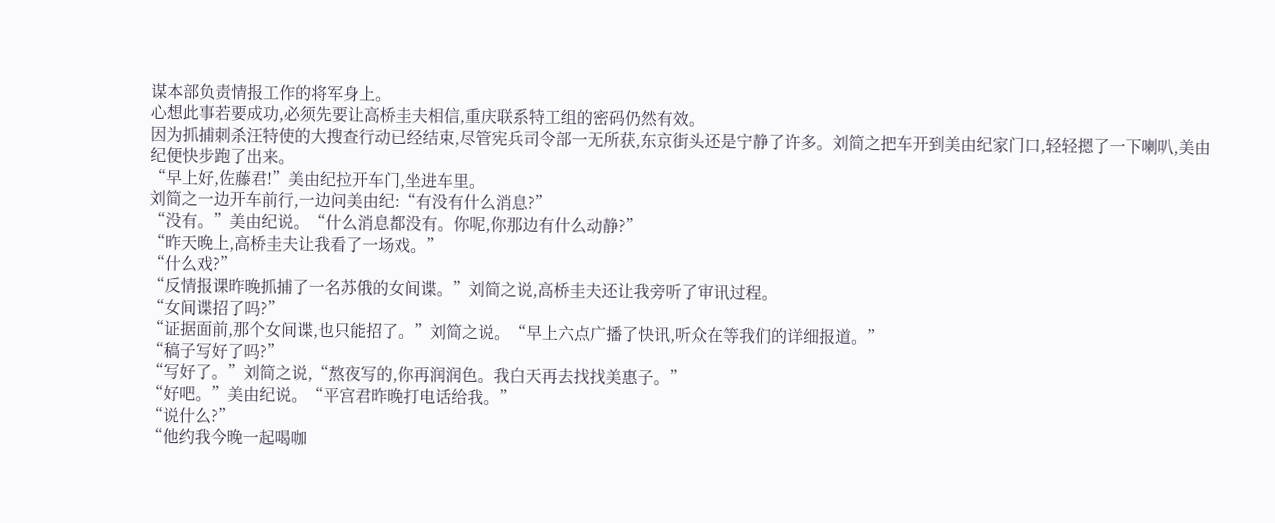谋本部负责情报工作的将军身上。
心想此事若要成功,必须先要让高桥圭夫相信,重庆联系特工组的密码仍然有效。
因为抓捕刺杀汪特使的大搜查行动已经结束,尽管宪兵司令部一无所获,东京街头还是宁静了许多。刘简之把车开到美由纪家门口,轻轻摁了一下喇叭,美由纪便快步跑了出来。
“早上好,佐藤君!”美由纪拉开车门,坐进车里。
刘简之一边开车前行,一边问美由纪:“有没有什么消息?”
“没有。”美由纪说。“什么消息都没有。你呢,你那边有什么动静?”
“昨天晚上,高桥圭夫让我看了一场戏。”
“什么戏?”
“反情报课昨晚抓捕了一名苏俄的女间谍。”刘简之说,高桥圭夫还让我旁听了审讯过程。
“女间谍招了吗?”
“证据面前,那个女间谍,也只能招了。”刘简之说。“早上六点广播了快讯,听众在等我们的详细报道。”
“稿子写好了吗?”
“写好了。”刘简之说,“熬夜写的,你再润润色。我白天再去找找美惠子。”
“好吧。”美由纪说。“平宫君昨晚打电话给我。”
“说什么?”
“他约我今晚一起喝咖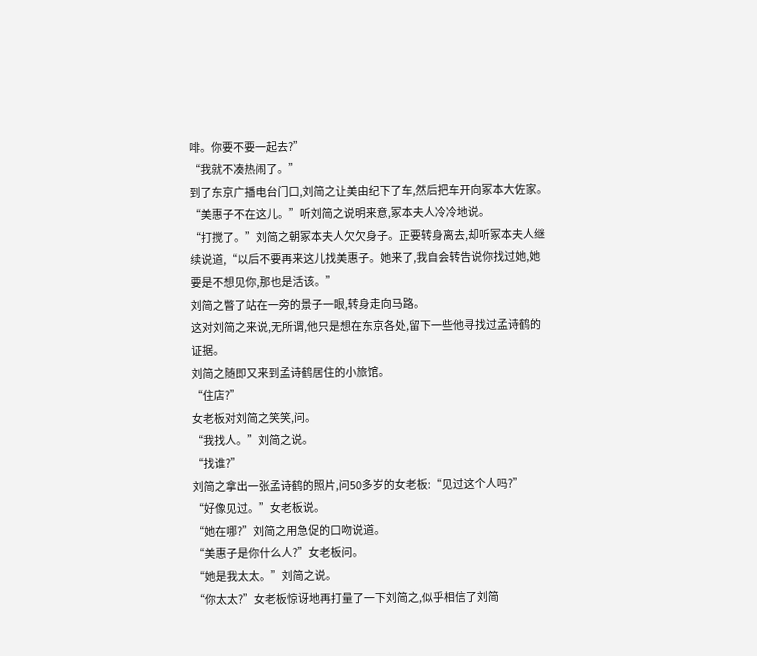啡。你要不要一起去?”
“我就不凑热闹了。”
到了东京广播电台门口,刘简之让美由纪下了车,然后把车开向冢本大佐家。
“美惠子不在这儿。”听刘简之说明来意,冢本夫人冷冷地说。
“打搅了。”刘简之朝冢本夫人欠欠身子。正要转身离去,却听冢本夫人继续说道,“以后不要再来这儿找美惠子。她来了,我自会转告说你找过她,她要是不想见你,那也是活该。”
刘简之瞥了站在一旁的景子一眼,转身走向马路。
这对刘简之来说,无所谓,他只是想在东京各处,留下一些他寻找过孟诗鹤的证据。
刘简之随即又来到孟诗鹤居住的小旅馆。
“住店?”
女老板对刘简之笑笑,问。
“我找人。”刘简之说。
“找谁?”
刘简之拿出一张孟诗鹤的照片,问50多岁的女老板:“见过这个人吗?”
“好像见过。”女老板说。
“她在哪?”刘简之用急促的口吻说道。
“美惠子是你什么人?”女老板问。
“她是我太太。”刘简之说。
“你太太?”女老板惊讶地再打量了一下刘简之,似乎相信了刘简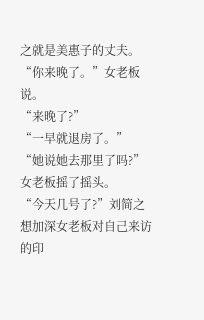之就是美惠子的丈夫。
“你来晚了。”女老板说。
“来晚了?”
“一早就退房了。”
“她说她去那里了吗?”
女老板摇了摇头。
“今天几号了?”刘简之想加深女老板对自己来访的印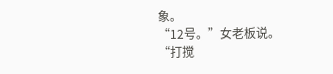象。
“12号。”女老板说。
“打搅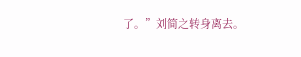了。”刘简之转身离去。